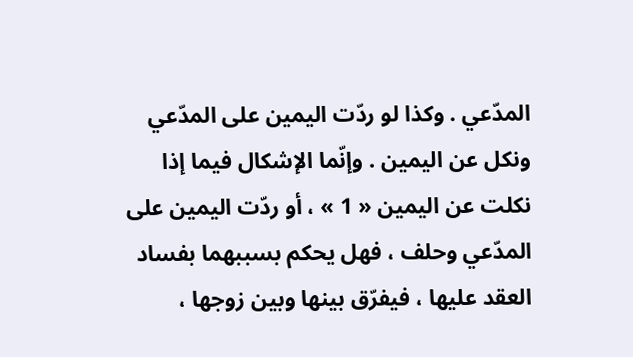المدّعي . وكذا لو ردّت اليمين على المدّعي ونكل عن اليمين . وإنّما الإشكال فيما إذا نكلت عن اليمين « 1 » ، أو ردّت اليمين على المدّعي وحلف ، فهل يحكم بسببهما بفساد العقد عليها ، فيفرّق بينها وبين زوجها ،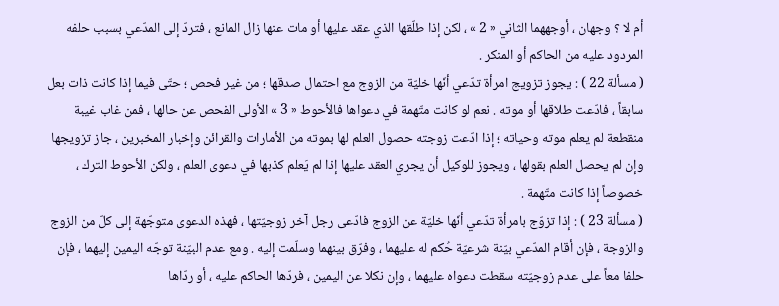أم لا ؟ وجهان ، أوجههما الثاني « 2 » ، لكن إذا طلّقها الذي عقد عليها أو مات عنها زال المانع ، فتردّ إلى المدّعي بسبب حلفه المردود عليه من الحاكم أو المنكر .
( مسألة 22 ) : يجوز تزويج امرأة تدّعي أنّها خليّة من الزوج مع احتمال صدقها ؛ من غير فحص ؛ حتّى فيما إذا كانت ذات بعل سابقاً ، فادّعت طلاقها أو موته . نعم لو كانت متّهمة في دعواها فالأحوط « 3 » الأولى الفحص عن حالها ، فمن غاب غيبة منقطعة لم يعلم موته وحياته ؛ إذا ادّعت زوجته حصول العلم لها بموته من الأمارات والقرائن وإخبار المخبرين ، جاز تزويجها وإن لم يحصل العلم بقولها ، ويجوز للوكيل أن يجري العقد عليها إذا لم يَعلم كذبها في دعوى العلم ، ولكن الأحوط الترك ، خصوصاً إذا كانت متّهمة .
( مسألة 23 ) : إذا تزوّج بامرأة تدّعي أنّها خليّة عن الزوج فادّعى رجل آخر زوجيّتها ، فهذه الدعوى متوجّهة إلى كلّ من الزوج والزوجة ، فإن أقام المدّعي بيّنة شرعيّة حُكم له عليهما ، وفرّق بينهما وسلّمت إليه . ومع عدم البيّنة توجّه اليمين إليهما ، فإن حلفا معاً على عدم زوجيّته سقطت دعواه عليهما ، وإن نكلا عن اليمين ، فردّها الحاكم عليه ، أو ردّاها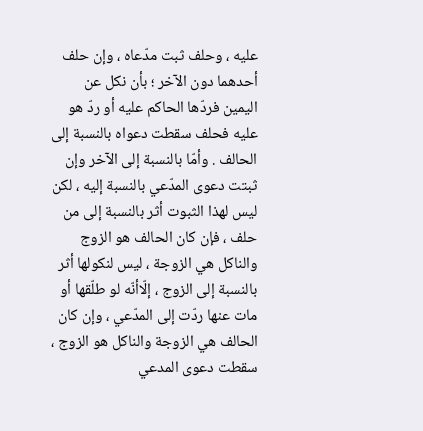عليه ، وحلف ثبت مدّعاه ، وإن حلف أحدهما دون الآخر ؛ بأن نكل عن اليمين فردّها الحاكم عليه أو ردّ هو عليه فحلف سقطت دعواه بالنسبة إلى الحالف . وأمّا بالنسبة إلى الآخر وإن ثبتت دعوى المدّعي بالنسبة إليه ، لكن ليس لهذا الثبوت أثر بالنسبة إلى من حلف ، فإن كان الحالف هو الزوج والناكل هي الزوجة ، ليس لنكولها أثر بالنسبة إلى الزوج ، إلّاأنّه لو طلّقها أو مات عنها ردّت إلى المدّعي ، وإن كان الحالف هي الزوجة والناكل هو الزوج ، سقطت دعوى المدعي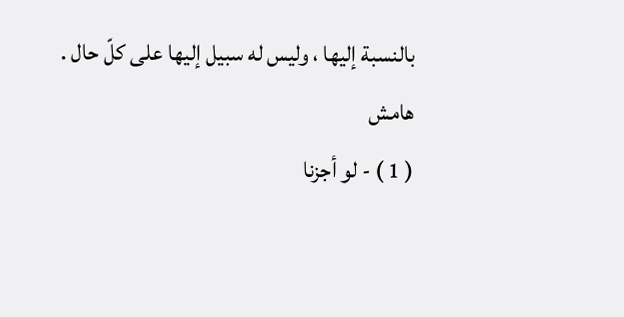بالنسبة إليها ، وليس له سبيل إليها على كلّ حال .
هامش
( 1 ) - لو أجزنا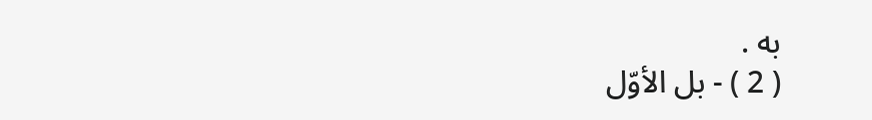به .
( 2 ) - بل الأوّل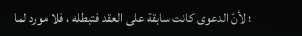؛ لأنّ الدعوى كانت سابقة على العقد فتبطله ، فلا مورد لما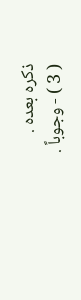ذكره بعده .
( 3 ) - وجوباً .